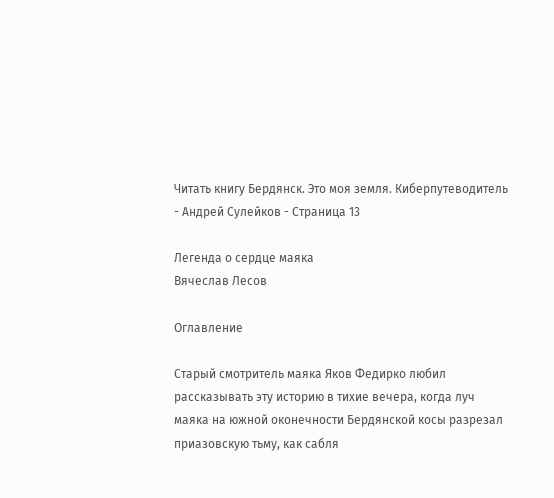Читать книгу Бердянск. Это моя земля. Киберпутеводитель - Андрей Сулейков - Страница 13

Легенда о сердце маяка
Вячеслав Лесов

Оглавление

Старый смотритель маяка Яков Федирко любил рассказывать эту историю в тихие вечера, когда луч маяка на южной оконечности Бердянской косы разрезал приазовскую тьму, как сабля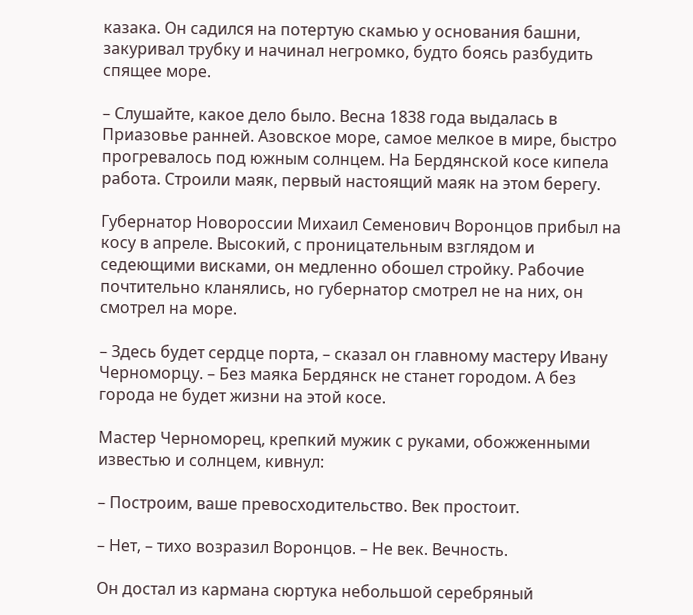казака. Он садился на потертую скамью у основания башни, закуривал трубку и начинал негромко, будто боясь разбудить спящее море.

– Слушайте, какое дело было. Весна 1838 года выдалась в Приазовье ранней. Азовское море, самое мелкое в мире, быстро прогревалось под южным солнцем. На Бердянской косе кипела работа. Строили маяк, первый настоящий маяк на этом берегу.

Губернатор Новороссии Михаил Семенович Воронцов прибыл на косу в апреле. Высокий, с проницательным взглядом и седеющими висками, он медленно обошел стройку. Рабочие почтительно кланялись, но губернатор смотрел не на них, он смотрел на море.

– Здесь будет сердце порта, – сказал он главному мастеру Ивану Черноморцу. – Без маяка Бердянск не станет городом. А без города не будет жизни на этой косе.

Мастер Черноморец, крепкий мужик с руками, обожженными известью и солнцем, кивнул:

– Построим, ваше превосходительство. Век простоит.

– Нет, – тихо возразил Воронцов. – Не век. Вечность.

Он достал из кармана сюртука небольшой серебряный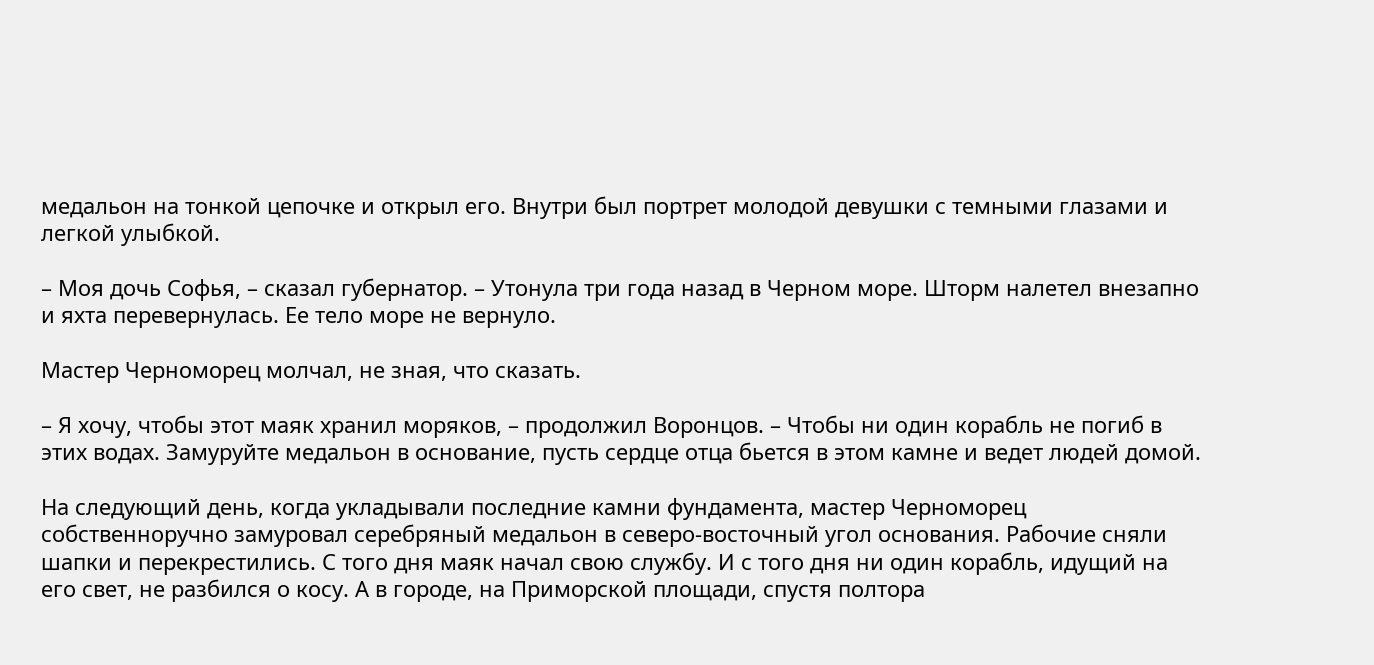медальон на тонкой цепочке и открыл его. Внутри был портрет молодой девушки с темными глазами и легкой улыбкой.

– Моя дочь Софья, – сказал губернатор. – Утонула три года назад в Черном море. Шторм налетел внезапно и яхта перевернулась. Ее тело море не вернуло.

Мастер Черноморец молчал, не зная, что сказать.

– Я хочу, чтобы этот маяк хранил моряков, – продолжил Воронцов. – Чтобы ни один корабль не погиб в этих водах. Замуруйте медальон в основание, пусть сердце отца бьется в этом камне и ведет людей домой.

На следующий день, когда укладывали последние камни фундамента, мастер Черноморец собственноручно замуровал серебряный медальон в северо-восточный угол основания. Рабочие сняли шапки и перекрестились. С того дня маяк начал свою службу. И с того дня ни один корабль, идущий на его свет, не разбился о косу. А в городе, на Приморской площади, спустя полтора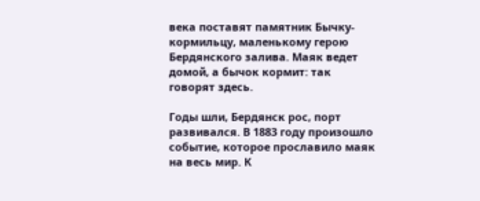века поставят памятник Бычку-кормильцу, маленькому герою Бердянского залива. Маяк ведет домой, а бычок кормит: так говорят здесь.

Годы шли, Бердянск рос, порт развивался. В 1883 году произошло событие, которое прославило маяк на весь мир. К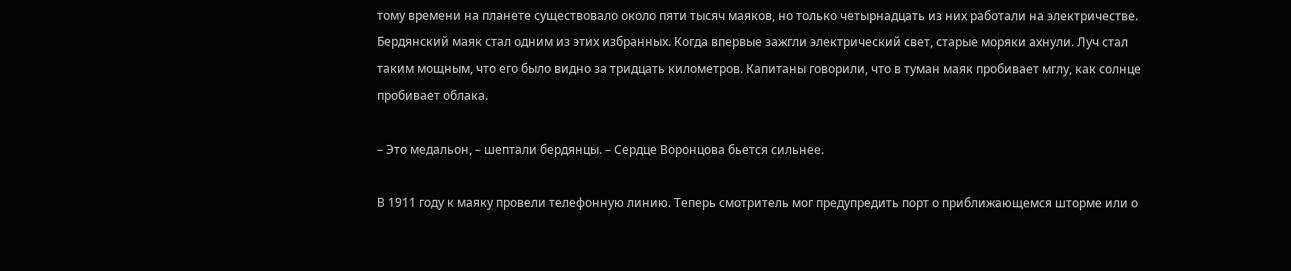тому времени на планете существовало около пяти тысяч маяков, но только четырнадцать из них работали на электричестве. Бердянский маяк стал одним из этих избранных. Когда впервые зажгли электрический свет, старые моряки ахнули. Луч стал таким мощным, что его было видно за тридцать километров. Капитаны говорили, что в туман маяк пробивает мглу, как солнце пробивает облака.

– Это медальон, – шептали бердянцы. – Сердце Воронцова бьется сильнее.

В 1911 году к маяку провели телефонную линию. Теперь смотритель мог предупредить порт о приближающемся шторме или о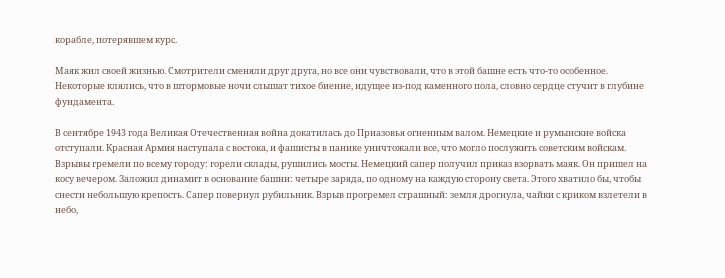корабле, потерявшем курс.

Маяк жил своей жизнью. Смотрители сменяли друг друга, но все они чувствовали, что в этой башне есть что-то особенное. Некоторые клялись, что в штормовые ночи слышат тихое биение, идущее из-под каменного пола, словно сердце стучит в глубине фундамента.

В сентябре 1943 года Великая Отечественная война докатилась до Приазовья огненным валом. Немецкие и румынские войска отступали. Красная Армия наступала с востока, и фашисты в панике уничтожали все, что могло послужить советским войскам. Взрывы гремели по всему городу: горели склады, рушились мосты. Немецкий сапер получил приказ взорвать маяк. Он пришел на косу вечером. Заложил динамит в основание башни: четыре заряда, по одному на каждую сторону света. Этого хватило бы, чтобы снести небольшую крепость. Сапер повернул рубильник. Взрыв прогремел страшный: земля дрогнула, чайки с криком взлетели в небо,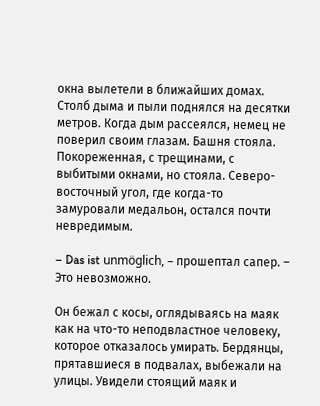окна вылетели в ближайших домах. Столб дыма и пыли поднялся на десятки метров. Когда дым рассеялся, немец не поверил своим глазам. Башня стояла. Покореженная, с трещинами, с выбитыми окнами, но стояла. Северо-восточный угол, где когда-то замуровали медальон, остался почти невредимым.

– Das ist unmöglich, – прошептал сапер. – Это невозможно.

Он бежал с косы, оглядываясь на маяк как на что-то неподвластное человеку, которое отказалось умирать. Бердянцы, прятавшиеся в подвалах, выбежали на улицы. Увидели стоящий маяк и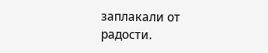заплакали от радости.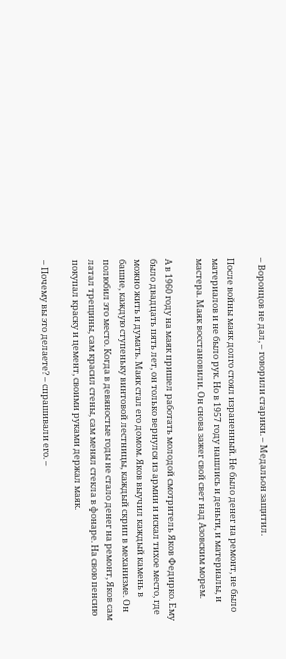– Воронцов не дал, – говорили старики. – Медальон защитил.

После войны маяк долго стоял израненный. Не было денег на ремонт, не было материалов и не было рук. Но в 1957 году нашлись и деньги, и материалы, и мастера. Маяк восстановили. Он снова зажег свой свет над Азовским морем.

А в 1960 году на маяк пришел работать молодой смотритель Яков Федирко. Ему было двадцать пять лет, он только вернулся из армии и искал тихое место, где можно жить и думать. Маяк стал его домом. Яков выучил каждый камень в башне, каждую ступеньку винтовой лестницы, каждый скрип в механизме. Он полюбил это место. Когда в девяностые годы не стало денег на ремонт, Яков сам латал трещины, сам красил стены, сам менял стекла в фонаре. На свою пенсию покупал краску и цемент, своими руками держал маяк.

– Почему вы это делаете? – спрашивали его. –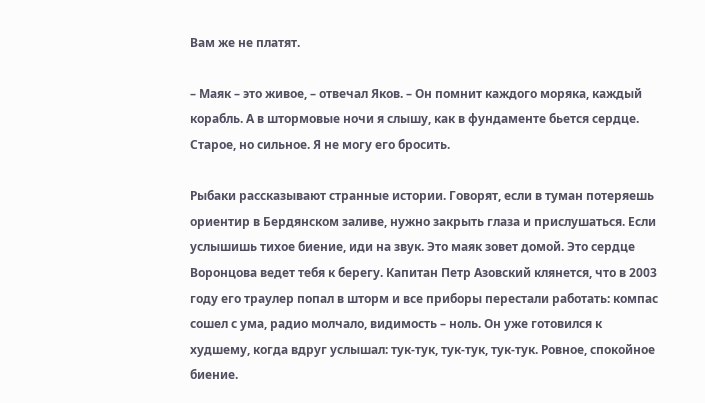Вам же не платят.

– Маяк – это живое, – отвечал Яков. – Он помнит каждого моряка, каждый корабль. А в штормовые ночи я слышу, как в фундаменте бьется сердце. Старое, но сильное. Я не могу его бросить.

Рыбаки рассказывают странные истории. Говорят, если в туман потеряешь ориентир в Бердянском заливе, нужно закрыть глаза и прислушаться. Если услышишь тихое биение, иди на звук. Это маяк зовет домой. Это сердце Воронцова ведет тебя к берегу. Капитан Петр Азовский клянется, что в 2003 году его траулер попал в шторм и все приборы перестали работать: компас сошел с ума, радио молчало, видимость – ноль. Он уже готовился к худшему, когда вдруг услышал: тук-тук, тук-тук, тук-тук. Ровное, спокойное биение.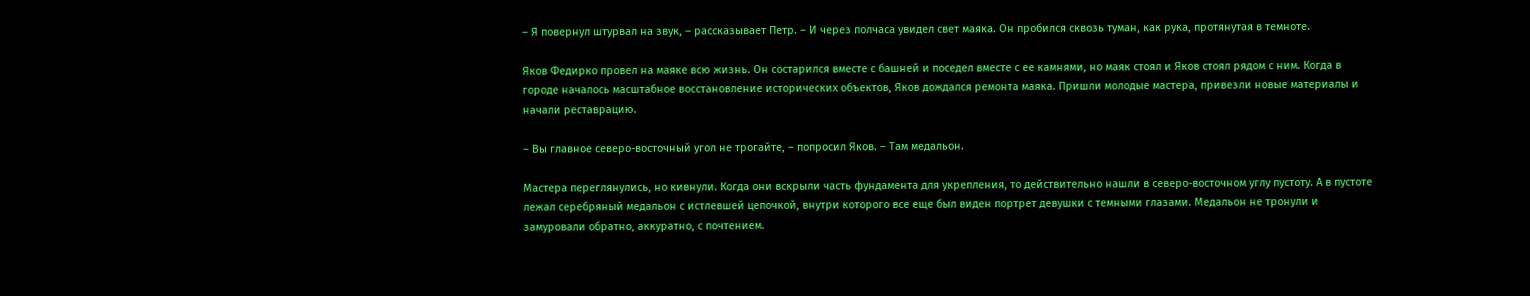– Я повернул штурвал на звук, – рассказывает Петр. – И через полчаса увидел свет маяка. Он пробился сквозь туман, как рука, протянутая в темноте.

Яков Федирко провел на маяке всю жизнь. Он состарился вместе с башней и поседел вместе с ее камнями, но маяк стоял и Яков стоял рядом с ним. Когда в городе началось масштабное восстановление исторических объектов, Яков дождался ремонта маяка. Пришли молодые мастера, привезли новые материалы и начали реставрацию.

– Вы главное северо-восточный угол не трогайте, – попросил Яков. – Там медальон.

Мастера переглянулись, но кивнули. Когда они вскрыли часть фундамента для укрепления, то действительно нашли в северо-восточном углу пустоту. А в пустоте лежал серебряный медальон с истлевшей цепочкой, внутри которого все еще был виден портрет девушки с темными глазами. Медальон не тронули и замуровали обратно, аккуратно, с почтением.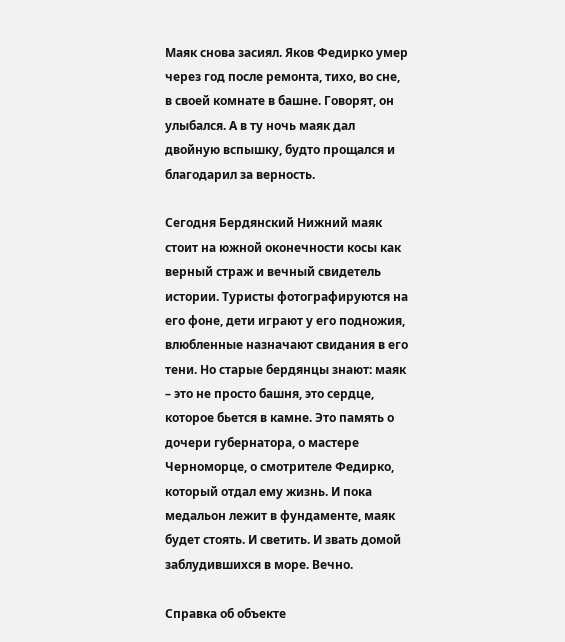Маяк снова засиял. Яков Федирко умер через год после ремонта, тихо, во сне, в своей комнате в башне. Говорят, он улыбался. А в ту ночь маяк дал двойную вспышку, будто прощался и благодарил за верность.

Сегодня Бердянский Нижний маяк стоит на южной оконечности косы как верный страж и вечный свидетель истории. Туристы фотографируются на его фоне, дети играют у его подножия, влюбленные назначают свидания в его тени. Но старые бердянцы знают: маяк – это не просто башня, это сердце, которое бьется в камне. Это память о дочери губернатора, о мастере Черноморце, о смотрителе Федирко, который отдал ему жизнь. И пока медальон лежит в фундаменте, маяк будет стоять. И светить. И звать домой заблудившихся в море. Вечно.

Справка об объекте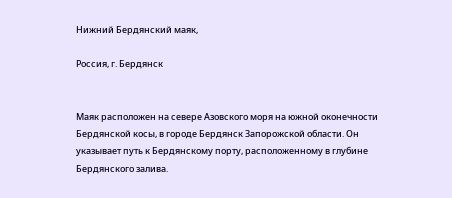Нижний Бердянский маяк,

Россия, г. Бердянск


Маяк расположен на севере Азовского моря на южной оконечности Бердянской косы, в городе Бердянск Запорожской области. Он указывает путь к Бердянскому порту, расположенному в глубине Бердянского залива.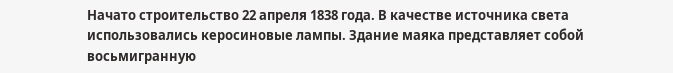Начато строительство 22 апреля 1838 года. В качестве источника света использовались керосиновые лампы. Здание маяка представляет собой восьмигранную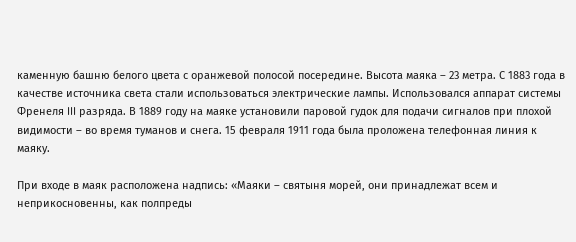каменную башню белого цвета с оранжевой полосой посередине. Высота маяка – 23 метра. С 1883 года в качестве источника света стали использоваться электрические лампы. Использовался аппарат системы Френеля III разряда. В 1889 году на маяке установили паровой гудок для подачи сигналов при плохой видимости – во время туманов и снега. 15 февраля 1911 года была проложена телефонная линия к маяку.

При входе в маяк расположена надпись: «Маяки – святыня морей, они принадлежат всем и неприкосновенны, как полпреды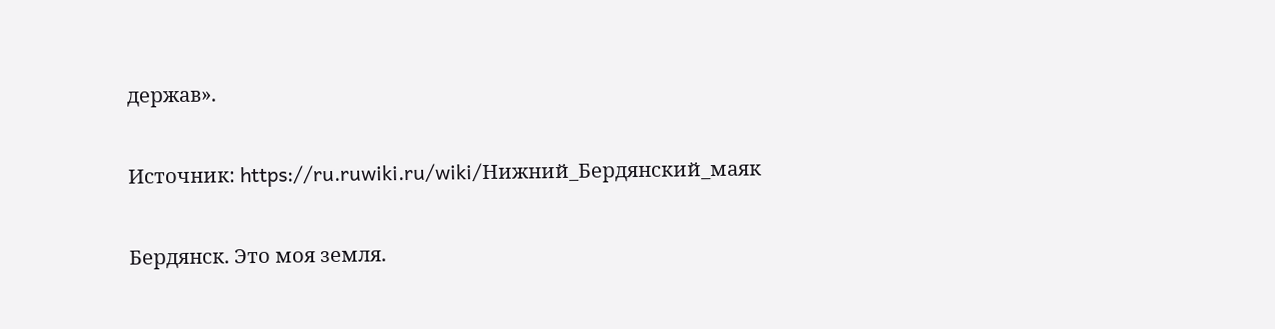держав».


Источник: https://ru.ruwiki.ru/wiki/Нижний_Бердянский_маяк


Бердянск. Это моя земля.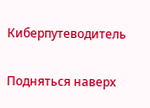Киберпутеводитель

Подняться наверх